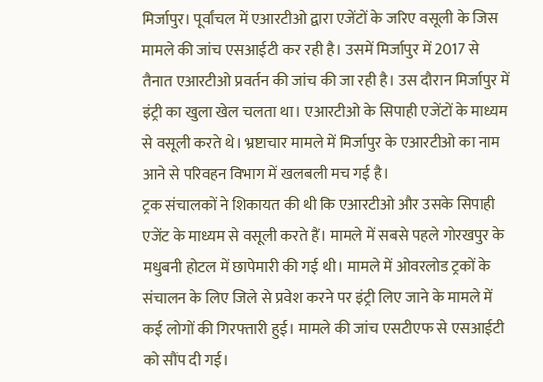मिर्जापुर। पूर्वांचल में एआरटीओ द्वारा एजेंटों के जरिए वसूली के जिस मामले की जांच एसआईटी कर रही है। उसमें मिर्जापुर में 2017 से तैनात एआरटीओ प्रवर्तन की जांच की जा रही है। उस दौरान मिर्जापुर में इंट्री का खुला खेल चलता था। एआरटीओ के सिपाही एजेंटों के माध्यम से वसूली करते थे। भ्रष्टाचार मामले में मिर्जापुर के एआरटीओ का नाम आने से परिवहन विभाग में खलबली मच गई है।
ट्रक संचालकों ने शिकायत की थी कि एआरटीओ और उसके सिपाही एजेंट के माध्यम से वसूली करते हैं। मामले में सबसे पहले गोरखपुर के मधुबनी होटल में छापेमारी की गई थी। मामले में ओवरलोड ट्रकों के संचालन के लिए जिले से प्रवेश करने पर इंट्री लिए जाने के मामले में कई लोगों की गिरफ्तारी हुई। मामले की जांच एसटीएफ से एसआईटी को सौंप दी गई।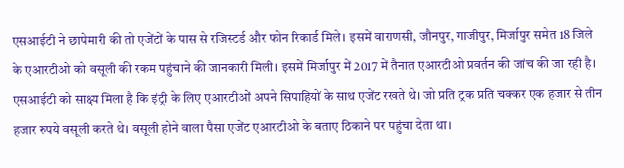एसआईटी ने छापेमारी की तो एजेंटों के पास से रजिस्टर्ड और फोन रिकार्ड मिले। इसमें वाराणसी, जौनपुर, गाजीपुर, मिर्जापुर समेत 18 जिले के एआरटीओ को वसूली की रकम पहुंचाने की जानकारी मिली। इसमें मिर्जापुर में 2017 में तैनात एआरटीओ प्रवर्तन की जांच की जा रही है। एसआईटी को साक्ष्य मिला है कि इंट्री के लिए एआरटीओं अपने सिपाहियों के साथ एजेंट रखते थे। जो प्रति ट्रक प्रति चक्कर एक हजार से तीन हजार रुपये वसूली करते थे। वसूली होने वाला पैसा एजेंट एआरटीओ के बताए ठिकाने पर पहुंचा देता था।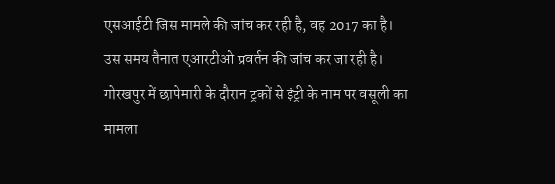एसआईटी जिस मामले की जांच कर रही है, वह 2017 का है। उस समय तैनात एआरटीओ प्रवर्तन की जांच कर जा रही है। गोरखपुर में छापेमारी के दौरान ट्रकों से इंट्री के नाम पर वसूली का मामला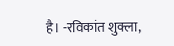है। -रविकांत शुक्ला,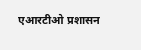एआरटीओ प्रशासन